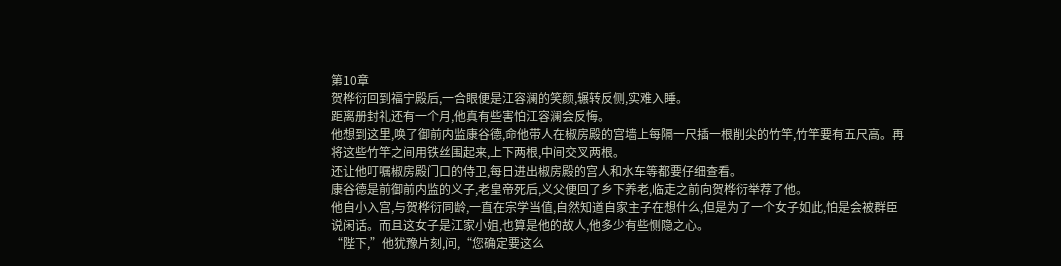第10章
贺桦衍回到福宁殿后,一合眼便是江容澜的笑颜,辗转反侧,实难入睡。
距离册封礼还有一个月,他真有些害怕江容澜会反悔。
他想到这里,唤了御前内监康谷德,命他带人在椒房殿的宫墙上每隔一尺插一根削尖的竹竿,竹竿要有五尺高。再将这些竹竿之间用铁丝围起来,上下两根,中间交叉两根。
还让他叮嘱椒房殿门口的侍卫,每日进出椒房殿的宫人和水车等都要仔细查看。
康谷德是前御前内监的义子,老皇帝死后,义父便回了乡下养老,临走之前向贺桦衍举荐了他。
他自小入宫,与贺桦衍同龄,一直在宗学当值,自然知道自家主子在想什么,但是为了一个女子如此,怕是会被群臣说闲话。而且这女子是江家小姐,也算是他的故人,他多少有些恻隐之心。
“陛下,”他犹豫片刻,问,“您确定要这么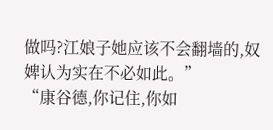做吗?江娘子她应该不会翻墙的,奴婢认为实在不必如此。”
“康谷德,你记住,你如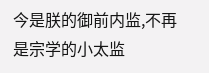今是朕的御前内监,不再是宗学的小太监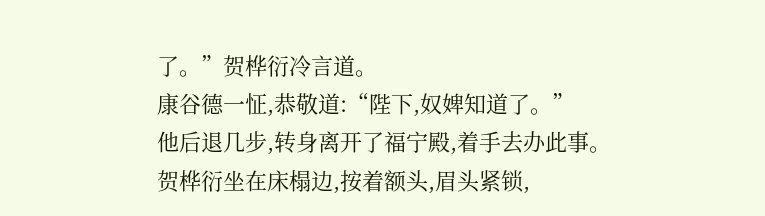了。”贺桦衍冷言道。
康谷德一怔,恭敬道:“陛下,奴婢知道了。”
他后退几步,转身离开了福宁殿,着手去办此事。
贺桦衍坐在床榻边,按着额头,眉头紧锁,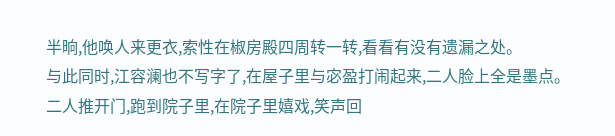半晌,他唤人来更衣,索性在椒房殿四周转一转,看看有没有遗漏之处。
与此同时,江容澜也不写字了,在屋子里与宓盈打闹起来,二人脸上全是墨点。
二人推开门,跑到院子里,在院子里嬉戏,笑声回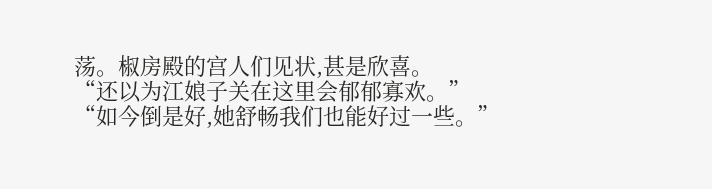荡。椒房殿的宫人们见状,甚是欣喜。
“还以为江娘子关在这里会郁郁寡欢。”
“如今倒是好,她舒畅我们也能好过一些。”